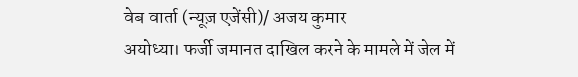वेब वार्ता (न्यूज़ एजेंसी)/ अजय कुमार
अयोध्या। फर्जी जमानत दाखिल करने के मामले में जेल में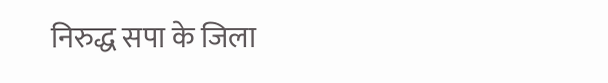निरुद्ध सपा के जिला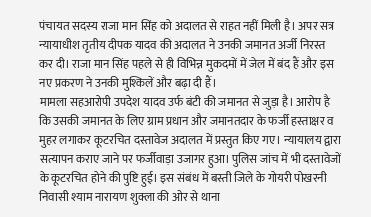पंचायत सदस्य राजा मान सिंह को अदालत से राहत नहीं मिली है। अपर सत्र न्यायाधीश तृतीय दीपक यादव की अदालत ने उनकी जमानत अर्जी निरस्त कर दी। राजा मान सिंह पहले से ही विभिन्न मुकदमों में जेल में बंद हैं और इस नए प्रकरण ने उनकी मुश्किलें और बढ़ा दी हैं।
मामला सहआरोपी उपदेश यादव उर्फ बंटी की जमानत से जुड़ा है। आरोप है कि उसकी जमानत के लिए ग्राम प्रधान और जमानतदार के फर्जी हस्ताक्षर व मुहर लगाकर कूटरचित दस्तावेज अदालत में प्रस्तुत किए गए। न्यायालय द्वारा सत्यापन कराए जाने पर फर्जीवाड़ा उजागर हुआ। पुलिस जांच में भी दस्तावेजों के कूटरचित होने की पुष्टि हुई। इस संबंध में बस्ती जिले के गोयरी पोखरनी निवासी श्याम नारायण शुक्ला की ओर से थाना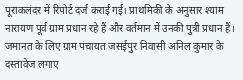पूराकलंदर में रिपोर्ट दर्ज कराई गई। प्राथमिकी के अनुसार श्याम नारायण पूर्व ग्राम प्रधान रहे हैं और वर्तमान में उनकी पुत्री प्रधान हैं। जमानत के लिए ग्राम पंचायत जसईपुर निवासी अनिल कुमार के दस्तावेज लगाए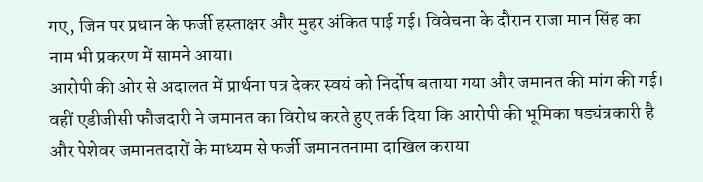गए, जिन पर प्रधान के फर्जी हस्ताक्षर और मुहर अंकित पाई गई। विवेचना के दौरान राजा मान सिंह का नाम भी प्रकरण में सामने आया।
आरोपी की ओर से अदालत में प्रार्थना पत्र देकर स्वयं को निर्दोष बताया गया और जमानत की मांग की गई। वहीं एडीजीसी फौजदारी ने जमानत का विरोध करते हुए तर्क दिया कि आरोपी की भूमिका षड्यंत्रकारी है और पेशेवर जमानतदारों के माध्यम से फर्जी जमानतनामा दाखिल कराया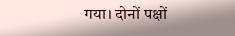गया। दोनों पक्षों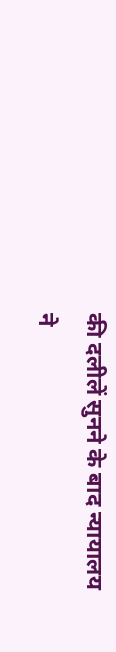की दलीलें सुनने के बाद न्यायालय ने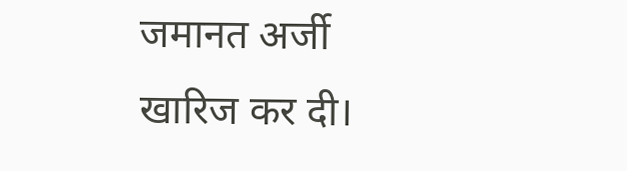जमानत अर्जी खारिज कर दी।